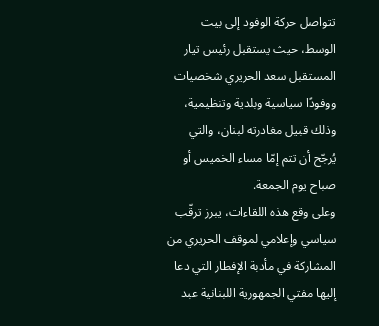تتواصل حركة الوفود إلى بيت الوسط، حيث يستقبل رئيس تيار المستقبل سعد الحريري شخصيات ووفودًا سياسية وبلدية وتنظيمية، وذلك قبيل مغادرته لبنان، والتي يُرجّح أن تتم إمّا مساء الخميس أو صباح يوم الجمعة.
وعلى وقع هذه اللقاءات، يبرز ترقّب سياسي وإعلامي لموقف الحريري من المشاركة في مأدبة الإفطار التي دعا إليها مفتي الجمهورية اللبنانية عبد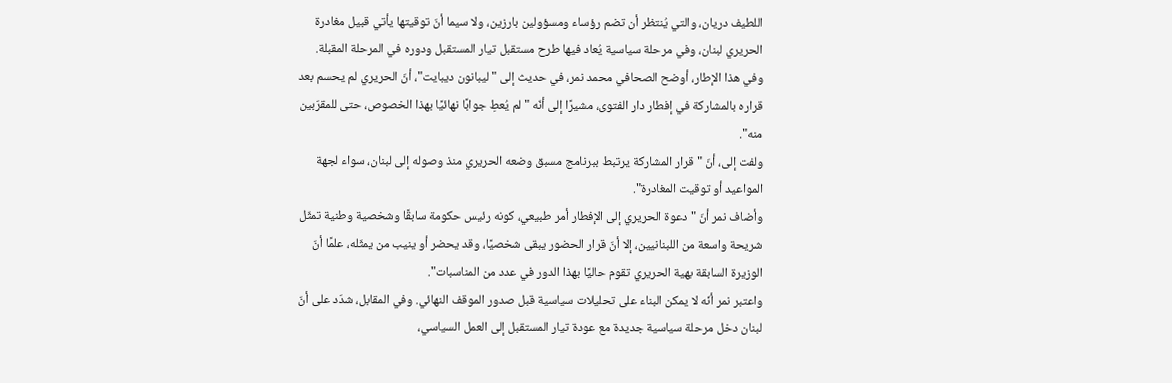اللطيف دريان، والتي يُنتظر أن تضم رؤساء ومسؤولين بارزين، ولا سيما أنّ توقيتها يأتي قبيل مغادرة الحريري لبنان، وفي مرحلة سياسية يُعاد فيها طرح مستقبل تيار المستقبل ودوره في المرحلة المقبلة.
وفي هذا الإطار، أوضح الصحافي محمد نمر، في حديث إلى "ليبانون ديبايت"، أنّ الحريري لم يحسم بعد قراره بالمشاركة في إفطار دار الفتوى، مشيرًا إلى أنّه "لم يُعطِ جوابًا نهائيًا بهذا الخصوص، حتى للمقرّبين منه".
ولفت إلى، أنّ "قرار المشاركة يرتبط ببرنامج مسبق وضعه الحريري منذ وصوله إلى لبنان، سواء لجهة المواعيد أو توقيت المغادرة".
وأضاف نمر أنّ "دعوة الحريري إلى الإفطار أمر طبيعي، كونه رئيس حكومة سابقًا وشخصية وطنية تمثّل شريحة واسعة من اللبنانيين، إلا أنّ قرار الحضور يبقى شخصيًا، وقد يحضر أو ينيب من يمثّله، علمًا أنّ الوزيرة السابقة بهية الحريري تقوم حاليًا بهذا الدور في عدد من المناسبات".
واعتبر نمر أنّه لا يمكن البناء على تحليلات سياسية قبل صدور الموقف النهائي. وفي المقابل، شدّد على أنّ لبنان دخل مرحلة سياسية جديدة مع عودة تيار المستقبل إلى العمل السياسي،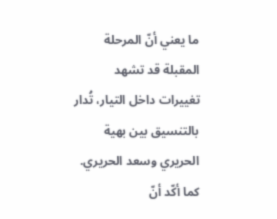ما يعني أنّ المرحلة المقبلة قد تشهد تغييرات داخل التيار، تُدار بالتنسيق بين بهية الحريري وسعد الحريري.
كما أكّد أنّ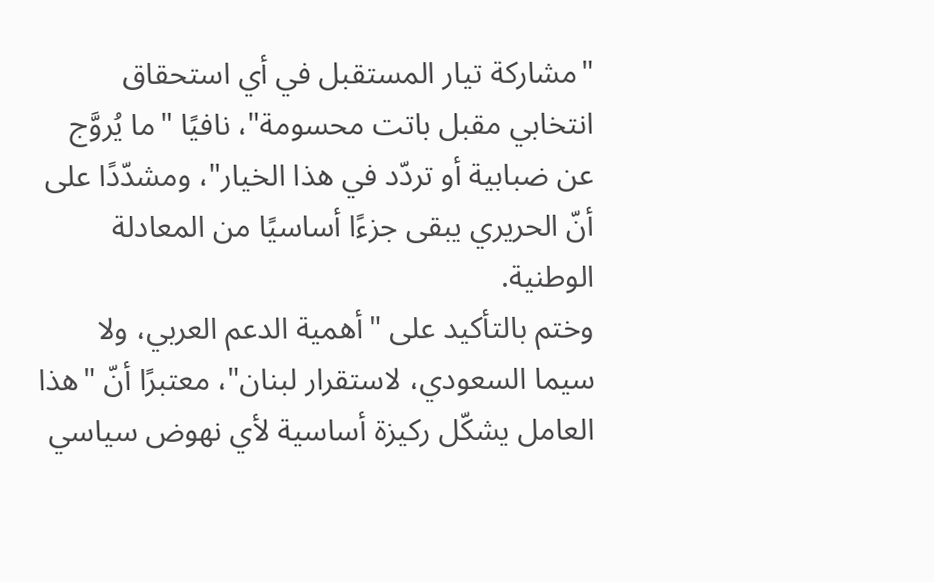"مشاركة تيار المستقبل في أي استحقاق انتخابي مقبل باتت محسومة"، نافيًا "ما يُروَّج عن ضبابية أو تردّد في هذا الخيار"، ومشدّدًا على أنّ الحريري يبقى جزءًا أساسيًا من المعادلة الوطنية.
وختم بالتأكيد على "أهمية الدعم العربي، ولا سيما السعودي، لاستقرار لبنان"، معتبرًا أنّ "هذا العامل يشكّل ركيزة أساسية لأي نهوض سياسي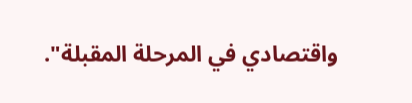واقتصادي في المرحلة المقبلة".